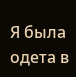Я была одета в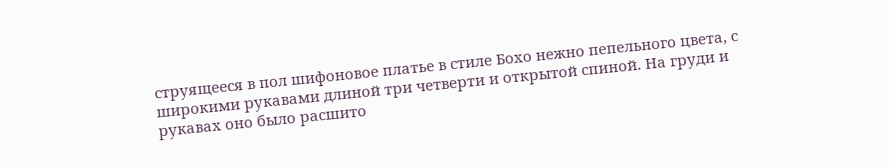струящееся в пол шифоновое платье в стиле Бохо нежно пепельного цвета, с широкими рукавами длиной три четверти и открытой спиной. На груди и рукавах оно было расшито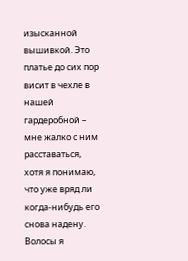изысканной вышивкой. Это платье до сих пор висит в чехле в нашей гардеробной – мне жалко с ним расставаться, хотя я понимаю, что уже вряд ли когда-нибудь его снова надену. Волосы я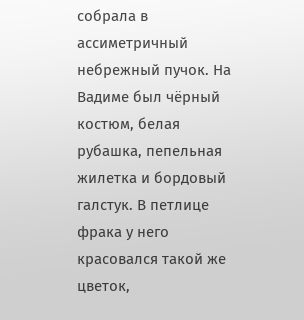собрала в ассиметричный небрежный пучок. На Вадиме был чёрный костюм, белая рубашка, пепельная жилетка и бордовый галстук. В петлице фрака у него красовался такой же цветок,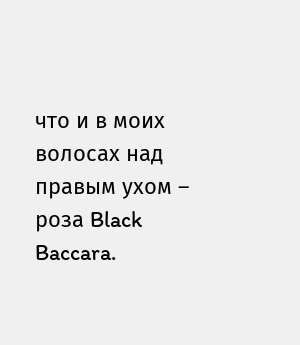что и в моих волосах над правым ухом – роза Black Baccara.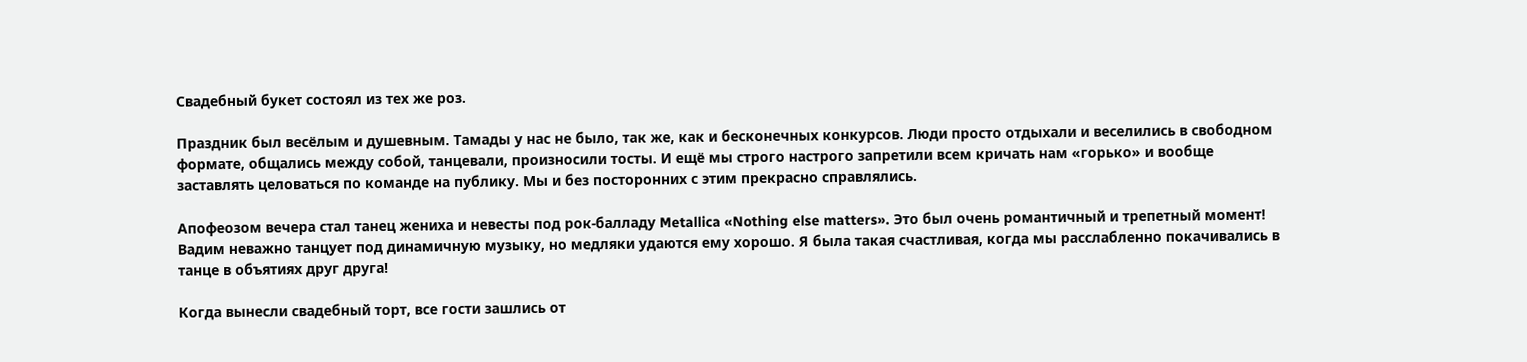Свадебный букет состоял из тех же роз.

Праздник был весёлым и душевным. Тамады у нас не было, так же, как и бесконечных конкурсов. Люди просто отдыхали и веселились в свободном формате, общались между собой, танцевали, произносили тосты. И ещё мы строго настрого запретили всем кричать нам «горько» и вообще заставлять целоваться по команде на публику. Мы и без посторонних с этим прекрасно справлялись.

Апофеозом вечера стал танец жениха и невесты под рок-балладу Metallica «Nothing else matters». Это был очень романтичный и трепетный момент! Вадим неважно танцует под динамичную музыку, но медляки удаются ему хорошо. Я была такая счастливая, когда мы расслабленно покачивались в танце в объятиях друг друга!

Когда вынесли свадебный торт, все гости зашлись от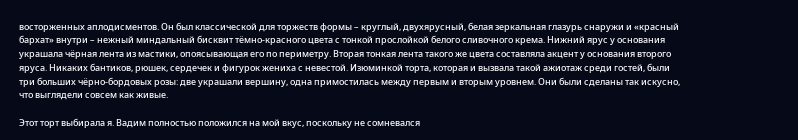восторженных аплодисментов. Он был классической для торжеств формы – круглый, двухярусный, белая зеркальная глазурь снаружи и «красный бархат» внутри – нежный миндальный бисквит тёмно-красного цвета с тонкой прослойкой белого сливочного крема. Нижний ярус у основания украшала чёрная лента из мастики, опоясывающая его по периметру. Вторая тонкая лента такого же цвета составляла акцент у основания второго яруса. Никаких бантиков, рюшек, сердечек и фигурок жениха с невестой. Изюминкой торта, которая и вызвала такой ажиотаж среди гостей, были три больших чёрно-бордовых розы: две украшали вершину, одна примостилась между первым и вторым уровнем. Они были сделаны так искусно, что выглядели совсем как живые.

Этот торт выбирала я. Вадим полностью положился на мой вкус, поскольку не сомневался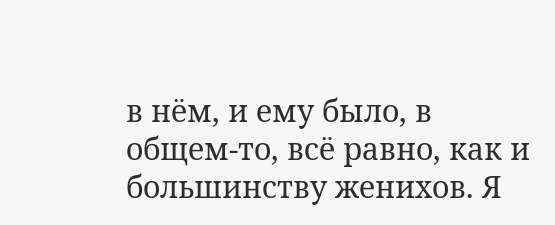в нём, и ему было, в общем-то, всё равно, как и большинству женихов. Я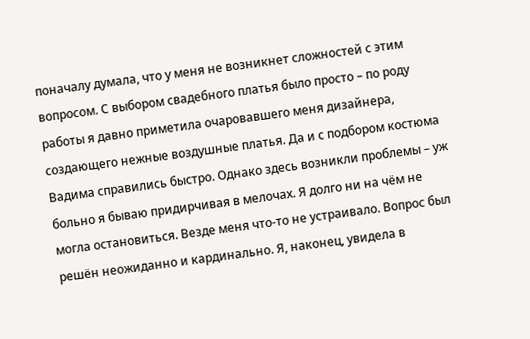поначалу думала, что у меня не возникнет сложностей с этим вопросом. С выбором свадебного платья было просто – по роду работы я давно приметила очаровавшего меня дизайнера, создающего нежные воздушные платья. Да и с подбором костюма Вадима справились быстро. Однако здесь возникли проблемы – уж больно я бываю придирчивая в мелочах. Я долго ни на чём не могла остановиться. Везде меня что-то не устраивало. Вопрос был решён неожиданно и кардинально. Я, наконец, увидела в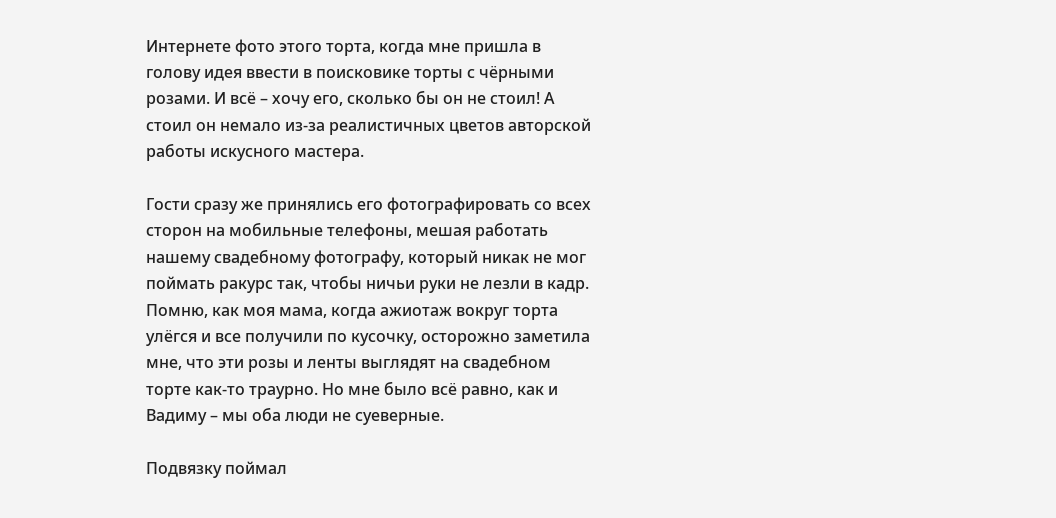Интернете фото этого торта, когда мне пришла в голову идея ввести в поисковике торты с чёрными розами. И всё – хочу его, сколько бы он не стоил! А стоил он немало из-за реалистичных цветов авторской работы искусного мастера.

Гости сразу же принялись его фотографировать со всех сторон на мобильные телефоны, мешая работать нашему свадебному фотографу, который никак не мог поймать ракурс так, чтобы ничьи руки не лезли в кадр. Помню, как моя мама, когда ажиотаж вокруг торта улёгся и все получили по кусочку, осторожно заметила мне, что эти розы и ленты выглядят на свадебном торте как-то траурно. Но мне было всё равно, как и Вадиму – мы оба люди не суеверные.

Подвязку поймал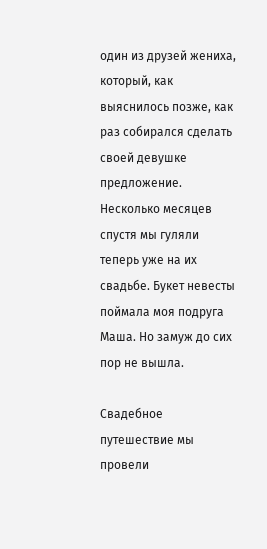один из друзей жениха, который, как выяснилось позже, как раз собирался сделать своей девушке предложение. Несколько месяцев спустя мы гуляли теперь уже на их свадьбе. Букет невесты поймала моя подруга Маша. Но замуж до сих пор не вышла.

Свадебное путешествие мы провели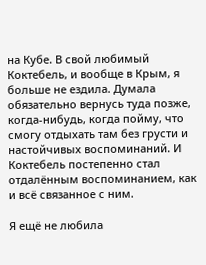на Кубе. В свой любимый Коктебель, и вообще в Крым, я больше не ездила. Думала обязательно вернусь туда позже, когда-нибудь, когда пойму, что смогу отдыхать там без грусти и настойчивых воспоминаний. И Коктебель постепенно стал отдалённым воспоминанием, как и всё связанное с ним.

Я ещё не любила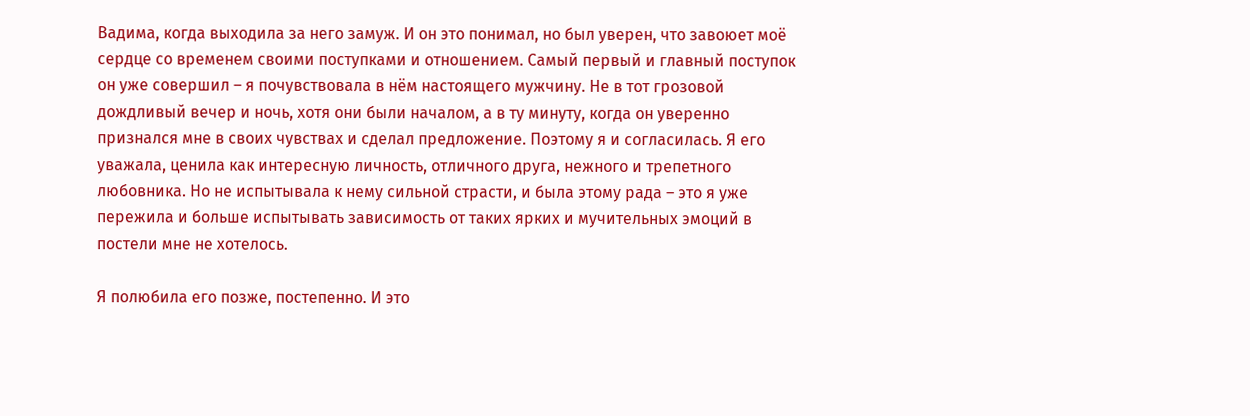Вадима, когда выходила за него замуж. И он это понимал, но был уверен, что завоюет моё сердце со временем своими поступками и отношением. Самый первый и главный поступок он уже совершил – я почувствовала в нём настоящего мужчину. Не в тот грозовой дождливый вечер и ночь, хотя они были началом, а в ту минуту, когда он уверенно признался мне в своих чувствах и сделал предложение. Поэтому я и согласилась. Я его уважала, ценила как интересную личность, отличного друга, нежного и трепетного любовника. Но не испытывала к нему сильной страсти, и была этому рада – это я уже пережила и больше испытывать зависимость от таких ярких и мучительных эмоций в постели мне не хотелось.

Я полюбила его позже, постепенно. И это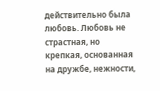действительно была любовь. Любовь не страстная, но крепкая, основанная на дружбе, нежности,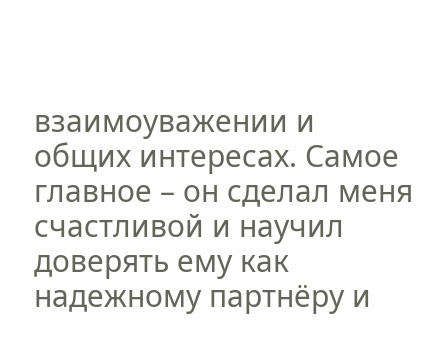взаимоуважении и общих интересах. Самое главное – он сделал меня счастливой и научил доверять ему как надежному партнёру и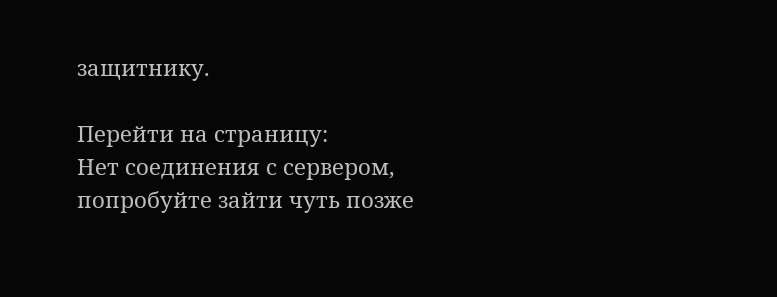защитнику.

Перейти на страницу:
Нет соединения с сервером, попробуйте зайти чуть позже